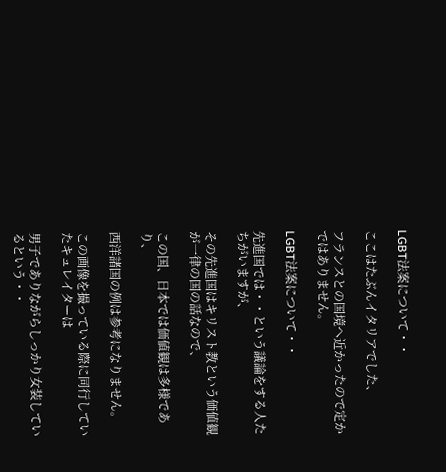LGBT法案について・・

ここはたぶんイタリアでした、

フランスとの国境へ近かったので定かではありません。

LGBT法案について・・

先進国では・・という議論をする人たちがいますが、

その先進国はキリスト教という価値観が一律の国の話なので、

この国、日本では価値観は多様であり、

西洋諸国の例は参考になりません。

この画像を撮っている際に同行していたキュレイターは

男子でありながらしっかり女装しているという・・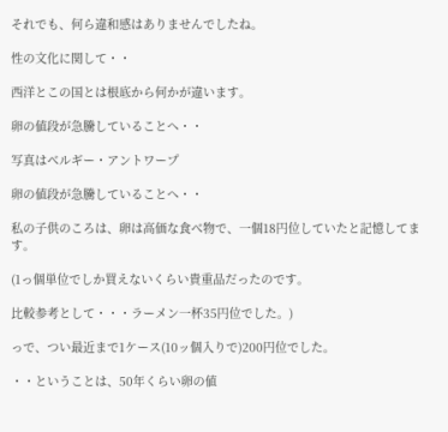それでも、何ら違和感はありませんでしたね。

性の文化に関して・・

西洋とこの国とは根底から何かが違います。

卵の値段が急騰していることへ・・

写真はベルギー・アントワープ

卵の値段が急騰していることへ・・

私の子供のころは、卵は高価な食べ物で、一個18円位していたと記憶してます。

(1っ個単位でしか買えないくらい貴重品だったのです。

比較参考として・・・ラーメン一杯35円位でした。)

っで、つい最近まで1ケース(10ッ個入りで)200円位でした。

・・ということは、50年くらい卵の値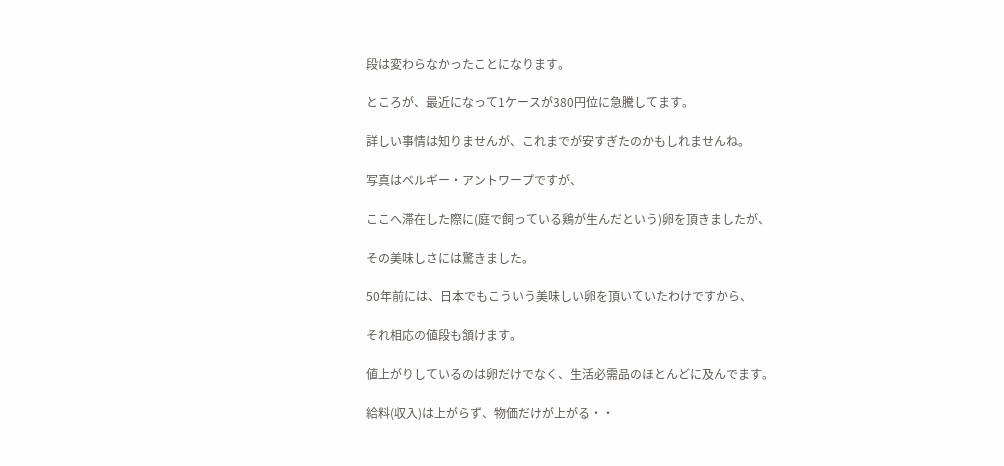段は変わらなかったことになります。

ところが、最近になって1ケースが380円位に急騰してます。

詳しい事情は知りませんが、これまでが安すぎたのかもしれませんね。

写真はベルギー・アントワープですが、

ここへ滞在した際に(庭で飼っている鶏が生んだという)卵を頂きましたが、

その美味しさには驚きました。

50年前には、日本でもこういう美味しい卵を頂いていたわけですから、

それ相応の値段も頷けます。

値上がりしているのは卵だけでなく、生活必需品のほとんどに及んでます。

給料(収入)は上がらず、物価だけが上がる・・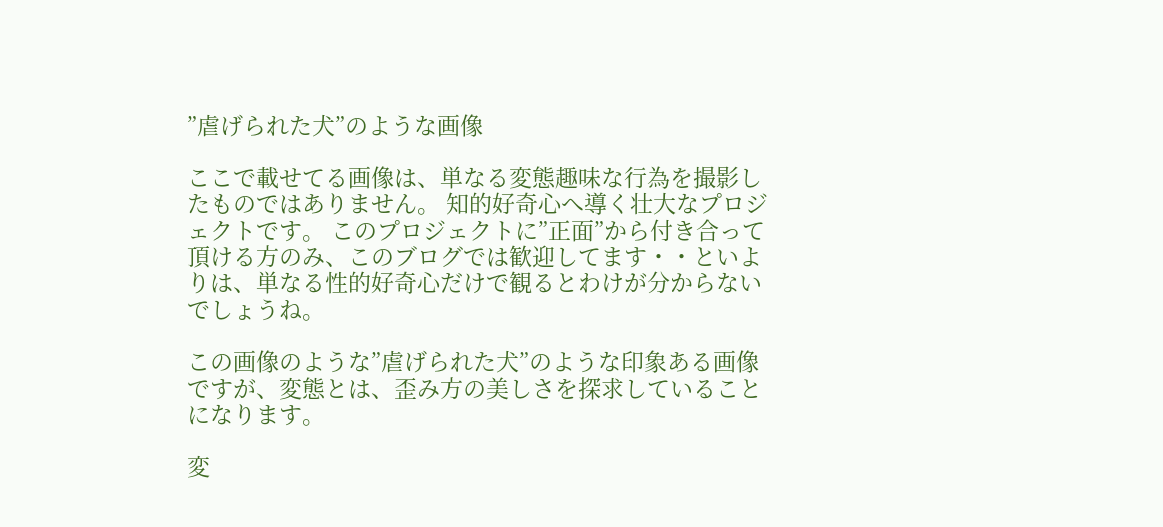”虐げられた犬”のような画像

ここで載せてる画像は、単なる変態趣味な行為を撮影したものではありません。 知的好奇心へ導く壮大なプロジェクトです。 このプロジェクトに”正面”から付き合って頂ける方のみ、このブログでは歓迎してます・・といよりは、単なる性的好奇心だけで観るとわけが分からないでしょうね。

この画像のような”虐げられた犬”のような印象ある画像ですが、変態とは、歪み方の美しさを探求していることになります。

変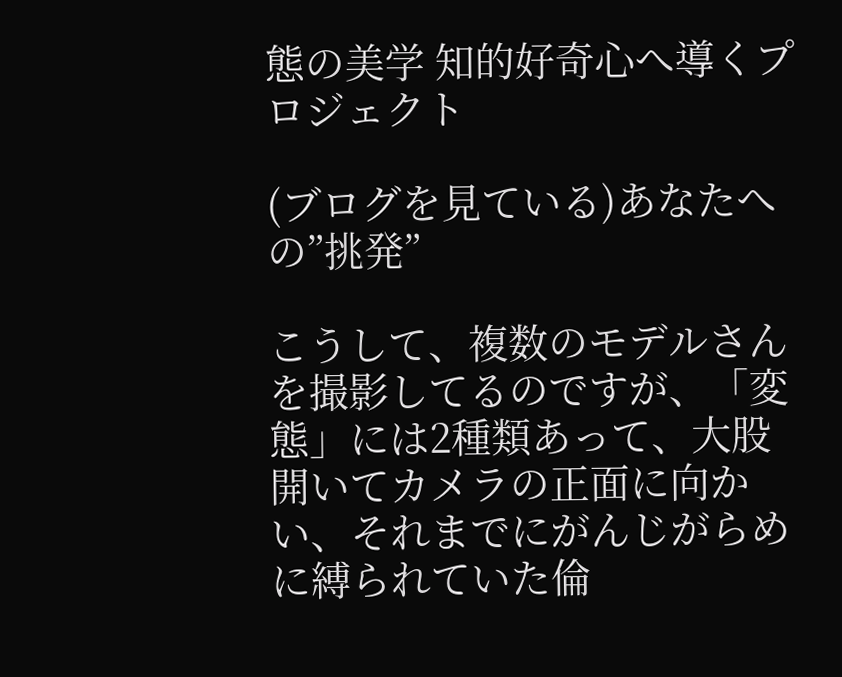態の美学 知的好奇心へ導くプロジェクト

(ブログを見ている)あなたへの”挑発”

こうして、複数のモデルさんを撮影してるのですが、「変態」には2種類あって、大股開いてカメラの正面に向かい、それまでにがんじがらめに縛られていた倫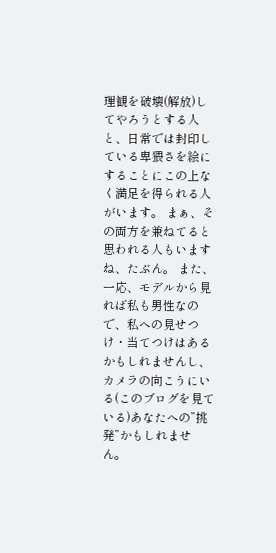理観を破壊(解放)してやろうとする人と、日常では封印している卑猥さを絵にすることにこの上なく満足を得られる人がいます。 まぁ、その両方を兼ねてると思われる人もいますね、たぶん。 また、一応、モデルから見れば私も男性なので、私への見せつけ・当てつけはあるかもしれませんし、カメラの向こうにいる(このブログを見ている)あなたへの”挑発”かもしれません。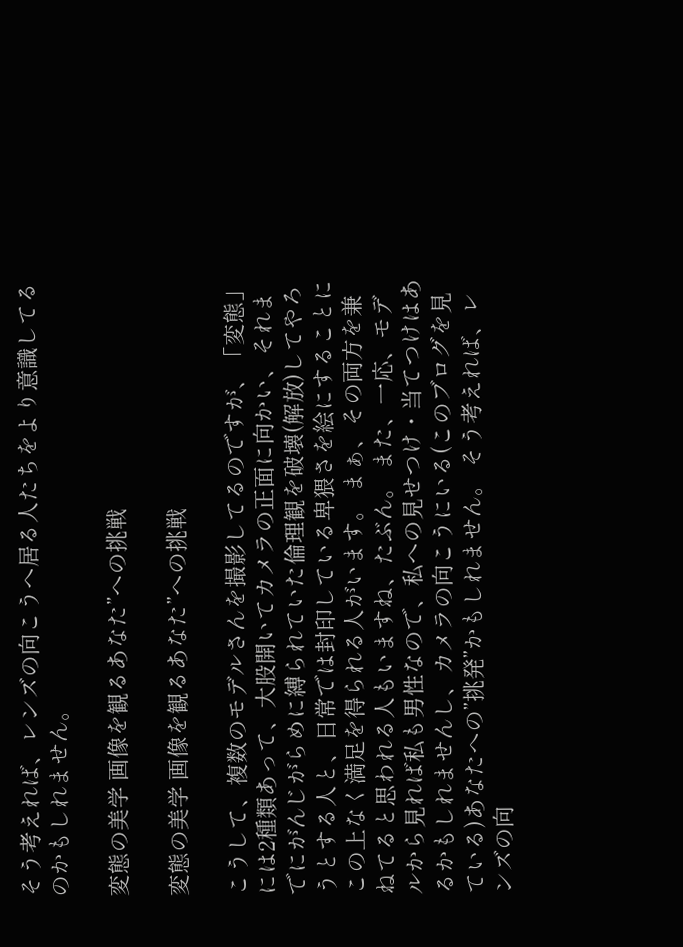そう考えれば、レンズの向こうへ居る人たちをより意識してるのかもしれません。

変態の美学 画像を観るあなた”への挑戦

変態の美学 画像を観るあなた”への挑戦

こうして、複数のモデルさんを撮影してるのですが、「変態」には2種類あって、大股開いてカメラの正面に向かい、それまでにがんじがらめに縛られていた倫理観を破壊(解放)してやろうとする人と、日常では封印している卑猥さを絵にすることにこの上なく満足を得られる人がいます。 まぁ、その両方を兼ねてると思われる人もいますね、たぶん。 また、一応、モデルから見れば私も男性なので、私への見せつけ・当てつけはあるかもしれませんし、カメラの向こうにいる(このブログを見ている)あなたへの”挑発”かもしれません。 そう考えれば、レンズの向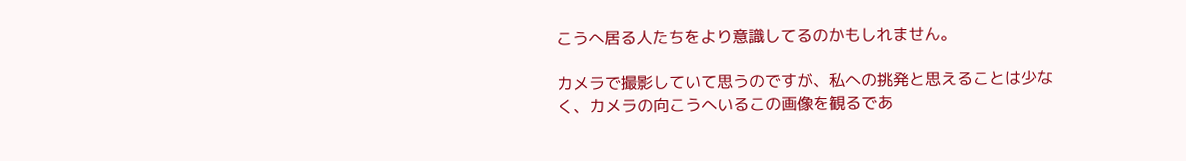こうへ居る人たちをより意識してるのかもしれません。

カメラで撮影していて思うのですが、私への挑発と思えることは少なく、カメラの向こうへいるこの画像を観るであ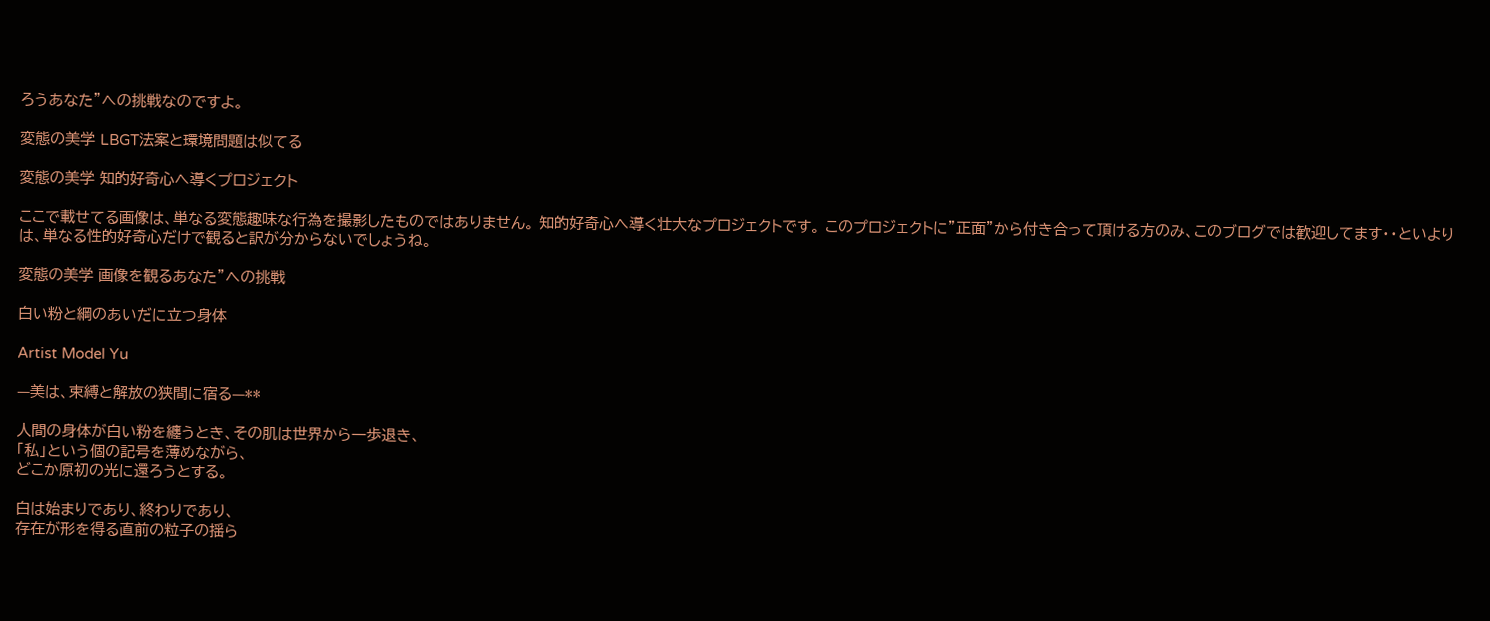ろうあなた”への挑戦なのですよ。

変態の美学 LBGT法案と環境問題は似てる

変態の美学 知的好奇心へ導くプロジェクト

ここで載せてる画像は、単なる変態趣味な行為を撮影したものではありません。 知的好奇心へ導く壮大なプロジェクトです。 このプロジェクトに”正面”から付き合って頂ける方のみ、このブログでは歓迎してます・・といよりは、単なる性的好奇心だけで観ると訳が分からないでしょうね。

変態の美学 画像を観るあなた”への挑戦

白い粉と綱のあいだに立つ身体

Artist Model Yu

—美は、束縛と解放の狭間に宿る—**

人間の身体が白い粉を纏うとき、その肌は世界から一歩退き、
「私」という個の記号を薄めながら、
どこか原初の光に還ろうとする。

白は始まりであり、終わりであり、
存在が形を得る直前の粒子の揺ら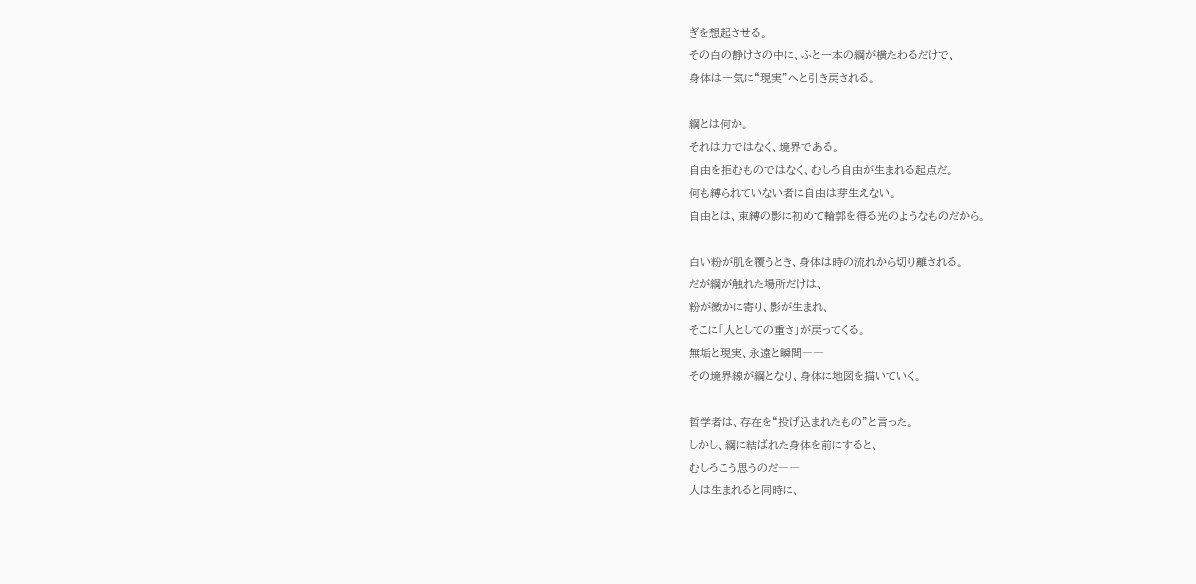ぎを想起させる。
その白の静けさの中に、ふと一本の綱が横たわるだけで、
身体は一気に“現実”へと引き戻される。

綱とは何か。
それは力ではなく、境界である。
自由を拒むものではなく、むしろ自由が生まれる起点だ。
何も縛られていない者に自由は芽生えない。
自由とは、束縛の影に初めて輪郭を得る光のようなものだから。

白い粉が肌を覆うとき、身体は時の流れから切り離される。
だが綱が触れた場所だけは、
粉が微かに寄り、影が生まれ、
そこに「人としての重さ」が戻ってくる。
無垢と現実、永遠と瞬間――
その境界線が綱となり、身体に地図を描いていく。

哲学者は、存在を“投げ込まれたもの”と言った。
しかし、綱に結ばれた身体を前にすると、
むしろこう思うのだ――
人は生まれると同時に、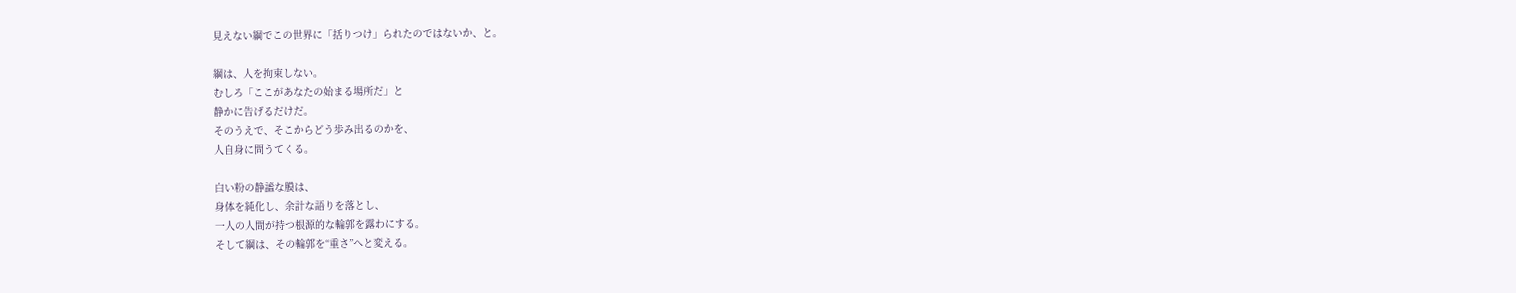見えない綱でこの世界に「括りつけ」られたのではないか、と。

綱は、人を拘束しない。
むしろ「ここがあなたの始まる場所だ」と
静かに告げるだけだ。
そのうえで、そこからどう歩み出るのかを、
人自身に問うてくる。

白い粉の静謐な膜は、
身体を純化し、余計な語りを落とし、
一人の人間が持つ根源的な輪郭を露わにする。
そして綱は、その輪郭を“重さ”へと変える。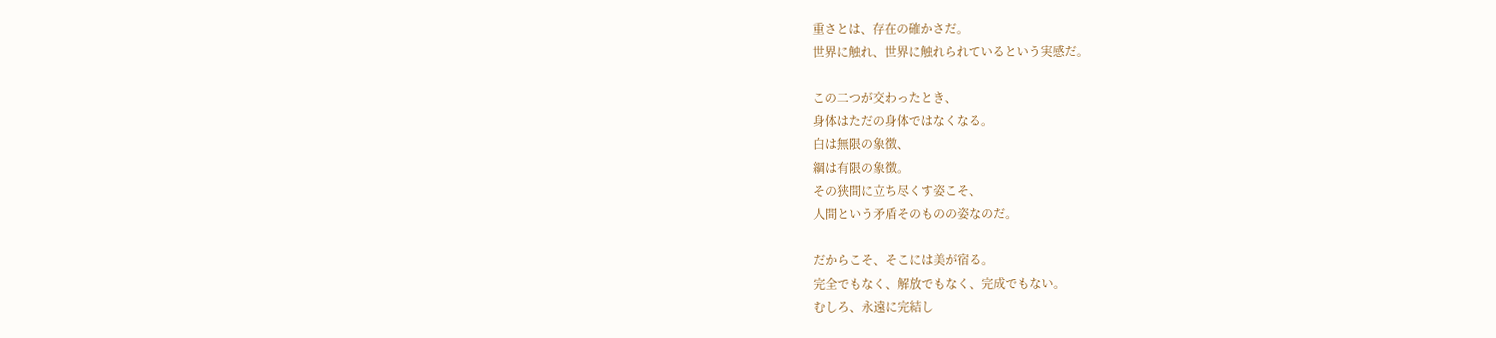重さとは、存在の確かさだ。
世界に触れ、世界に触れられているという実感だ。

この二つが交わったとき、
身体はただの身体ではなくなる。
白は無限の象徴、
綱は有限の象徴。
その狭間に立ち尽くす姿こそ、
人間という矛盾そのものの姿なのだ。

だからこそ、そこには美が宿る。
完全でもなく、解放でもなく、完成でもない。
むしろ、永遠に完結し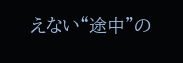えない“途中”の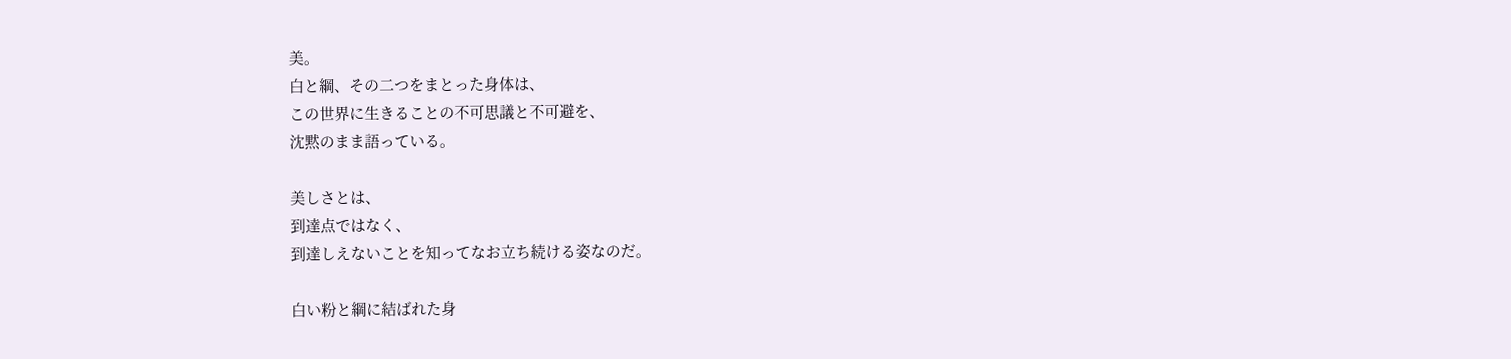美。
白と綱、その二つをまとった身体は、
この世界に生きることの不可思議と不可避を、
沈黙のまま語っている。

美しさとは、
到達点ではなく、
到達しえないことを知ってなお立ち続ける姿なのだ。

白い粉と綱に結ばれた身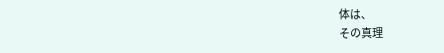体は、
その真理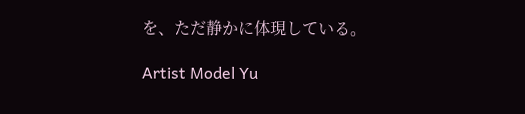を、ただ静かに体現している。

Artist Model Yu